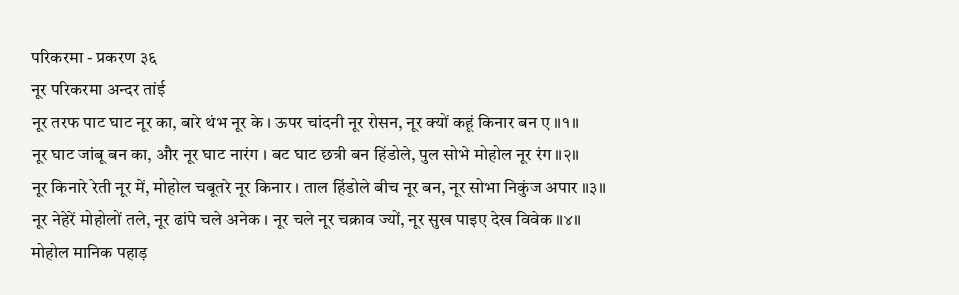परिकरमा - प्रकरण ३६
नूर परिकरमा अन्दर तांई
नूर तरफ पाट घाट नूर का, बारे थंभ नूर के । ऊपर चांदनी नूर रोसन, नूर क्यों कहूं किनार बन ए ॥१॥
नूर घाट जांबू बन का, और नूर घाट नारंग । बट घाट छत्री बन हिंडोले, पुल सोभे मोहोल नूर रंग ॥२॥
नूर किनारे रेती नूर में, मोहोल चबूतरे नूर किनार । ताल हिंडोले बीच नूर बन, नूर सोभा निकुंज अपार ॥३॥
नूर नेहेरें मोहोलों तले, नूर ढांपे चले अनेक । नूर चले नूर चक्राव ज्यों, नूर सुख पाइए देख विवेक ॥४॥
मोहोल मानिक पहाड़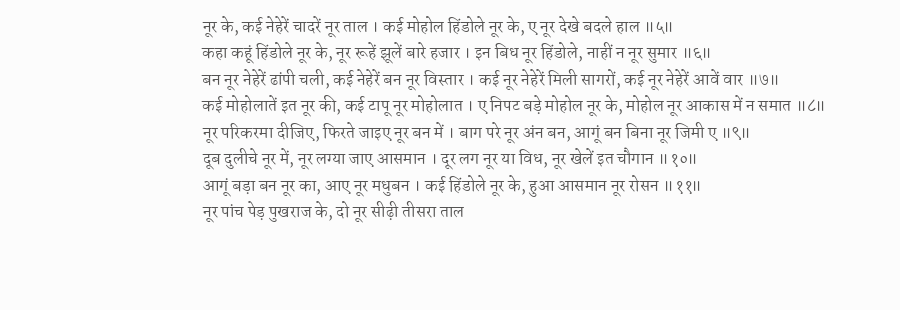नूर के, कई नेहेरें चादरें नूर ताल । कई मोहोल हिंडोले नूर के, ए नूर देखे बदले हाल ॥५॥
कहा कहूं हिंडोले नूर के, नूर रूहें झूलें बारे हजार । इन बिध नूर हिंडोले, नाहीं न नूर सुमार ॥६॥
बन नूर नेहेरें ढांपी चली, कई नेहेरें बन नूर विस्तार । कई नूर नेहेरें मिली सागरों, कई नूर नेहेरें आवें वार ॥७॥
कई मोहोलातें इत नूर की, कई टापू नूर मोहोलात । ए निपट बड़े मोहोल नूर के, मोहोल नूर आकास में न समात ॥८॥
नूर परिकरमा दीजिए, फिरते जाइए नूर बन में । बाग परे नूर अंन बन, आगूं बन बिना नूर जिमी ए ॥९॥
दूब दुलीचे नूर में, नूर लग्या जाए आसमान । दूर लग नूर या विध, नूर खेलें इत चौगान ॥१०॥
आगूं बड़ा बन नूर का, आए नूर मधुबन । कई हिंडोले नूर के, हुआ आसमान नूर रोसन ॥११॥
नूर पांच पेड़ पुखराज के, दो नूर सीढ़ी तीसरा ताल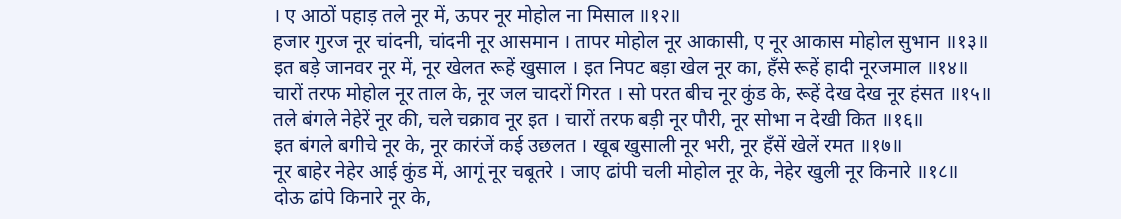। ए आठों पहाड़ तले नूर में, ऊपर नूर मोहोल ना मिसाल ॥१२॥
हजार गुरज नूर चांदनी, चांदनी नूर आसमान । तापर मोहोल नूर आकासी, ए नूर आकास मोहोल सुभान ॥१३॥
इत बड़े जानवर नूर में, नूर खेलत रूहें खुसाल । इत निपट बड़ा खेल नूर का, हँसे रूहें हादी नूरजमाल ॥१४॥
चारों तरफ मोहोल नूर ताल के, नूर जल चादरों गिरत । सो परत बीच नूर कुंड के, रूहें देख देख नूर हंसत ॥१५॥
तले बंगले नेहेरें नूर की, चले चक्राव नूर इत । चारों तरफ बड़ी नूर पौरी, नूर सोभा न देखी कित ॥१६॥
इत बंगले बगीचे नूर के, नूर कारंजें कई उछलत । खूब खुसाली नूर भरी, नूर हँसें खेलें रमत ॥१७॥
नूर बाहेर नेहेर आई कुंड में, आगूं नूर चबूतरे । जाए ढांपी चली मोहोल नूर के, नेहेर खुली नूर किनारे ॥१८॥
दोऊ ढांपे किनारे नूर के,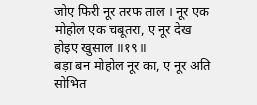जोए फिरी नूर तरफ ताल । नूर एक मोहोल एक चबूतरा, ए नूर देख होइए खुसाल ॥१९॥
बड़ा बन मोहोल नूर का, ए नूर अति सोभित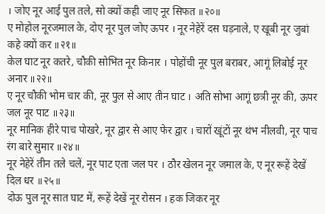। जोए नूर आई पुल तले, सो क्यों कही जाए नूर सिफत ॥२०॥
ए मोहोल नूरजमाल के, दोए नूर पुल जोए ऊपर । नूर नेहेरें दस घड़नाले, ए खूबी नूर जुबां कहे क्यों कर ॥२१॥
केल घाट नूर कतरे, चौकी सोभित नूर किनार । पोहोंची नूर पुल बराबर, आगूं लिबोई नूर अनार ॥२२॥
ए नूर चौकी भोम चार की, नूर पुल से आए तीन घाट । अति सोभा आगूं छत्री नूर की, ऊपर जल नूर पाट ॥२३॥
नूर मानिक हीरे पाच पोखरे, नूर द्वार से आए फेर द्वार । चारों खूंटों नूर थंभ नीलवी, नूर पाच रंग बारे सुमार ॥२४॥
नूर नेहेरें तीन तले चलें, नूर पाट एता जल पर । ठौर खेलन नूर जमाल के, ए नूर रूहें देखें दिल धर ॥२५॥
दोऊ पुल नूर सात घाट में, रूहें देखें नूर रोसन । हक जिकर नूर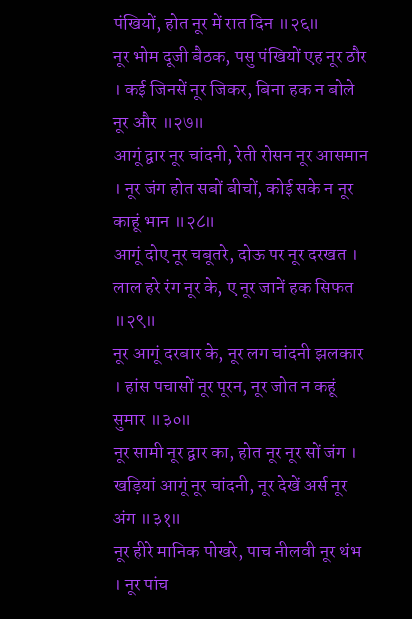पंखियों, होत नूर में रात दिन ॥२६॥
नूर भोम दूजी बैठक, पसु पंखियों एह नूर ठौर । कई जिनसें नूर जिकर, बिना हक न बोले नूर और ॥२७॥
आगूं द्वार नूर चांदनी, रेती रोसन नूर आसमान । नूर जंग होत सबों बीचों, कोई सके न नूर काहूं भान ॥२८॥
आगूं दोए नूर चबूतरे, दोऊ पर नूर दरखत । लाल हरे रंग नूर के, ए नूर जानें हक सिफत ॥२९॥
नूर आगूं दरबार के, नूर लग चांदनी झलकार । हांस पचासों नूर पूरन, नूर जोत न कहूं सुमार ॥३०॥
नूर सामी नूर द्वार का, होत नूर नूर सों जंग । खड़ियां आगूं नूर चांदनी, नूर देखें अर्स नूर अंग ॥३१॥
नूर हीरे मानिक पोखरे, पाच नीलवी नूर थंभ । नूर पांच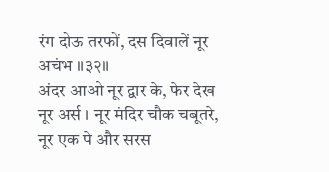रंग दोऊ तरफों, दस दिवालें नूर अचंभ ॥३२॥
अंदर आओ नूर द्वार के, फेर देख नूर अर्स । नूर मंदिर चौक चबूतरे, नूर एक पे और सरस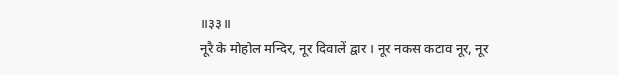॥३३॥
नूरै के मोहोल मन्दिर, नूर दिवालें द्वार । नूर नकस कटाव नूर, नूर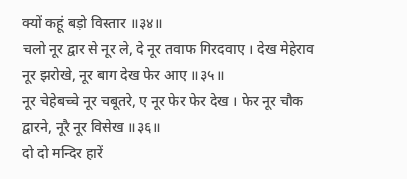क्यों कहूं बड़ो विस्तार ॥३४॥
चलो नूर द्वार से नूर ले, दे नूर तवाफ गिरदवाए । देख मेहेराव नूर झरोखे, नूर बाग देख फेर आए ॥३५॥
नूर चेहेबच्चे नूर चबूतरे, ए नूर फेर फेर देख । फेर नूर चौक द्वारने, नूरै नूर विसेख ॥३६॥
दो दो मन्दिर हारें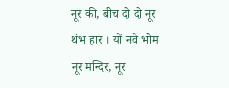नूर की, बीच दो दो नूर थंभ हार । यों नवे भोम नूर मन्दिर, नूर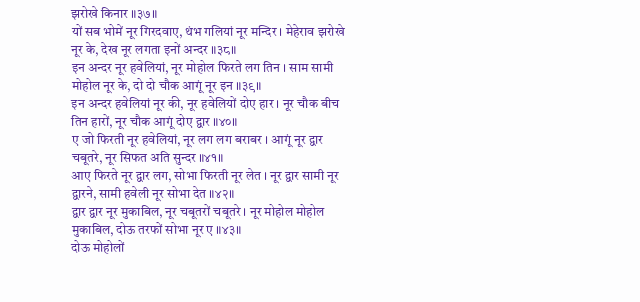झरोखे किनार ॥३७॥
यों सब भोमें नूर गिरदवाए, थंभ गलियां नूर मन्दिर । मेहेराव झरोखे नूर के, देख नूर लगता इनों अन्दर ॥३८॥
इन अन्दर नूर हवेलियां, नूर मोहोल फिरते लग तिन । साम सामी मोहोल नूर के, दो दो चौक आगूं नूर इन ॥३९॥
इन अन्दर हवेलियां नूर की, नूर हवेलियों दोए हार । नूर चौक बीच तिन हारों, नूर चौक आगूं दोए द्वार ॥४०॥
ए जो फिरती नूर हवेलियां, नूर लग लग बराबर । आगूं नूर द्वार चबूतरे, नूर सिफत अति सुन्दर ॥४१॥
आए फिरते नूर द्वार लग, सोभा फिरती नूर लेत । नूर द्वार सामी नूर द्वारने, सामी हवेली नूर सोभा देत ॥४२॥
द्वार द्वार नूर मुकाबिल, नूर चबूतरों चबूतरे । नूर मोहोल मोहोल मुकाबिल, दोऊ तरफों सोभा नूर ए ॥४३॥
दोऊ मोहोलों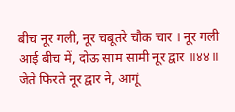बीच नूर गली, नूर चबूतरे चौक चार । नूर गली आई बीच में, दोऊ साम सामी नूर द्वार ॥४४॥
जेते फिरते नूर द्वार ने, आगूं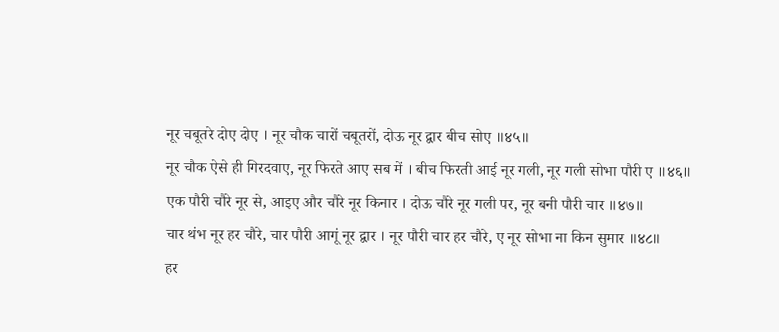नूर चबूतरे दोए दोए । नूर चौक चारों चबूतरों, दोऊ नूर द्वार बीच सोए ॥४५॥
नूर चौक ऐसे ही गिरदवाए, नूर फिरते आए सब में । बीच फिरती आई नूर गली, नूर गली सोभा पौरी ए ॥४६॥
एक पौरी चौरे नूर से, आइए और चौरे नूर किनार । दोऊ चौरे नूर गली पर, नूर बनी पौरी चार ॥४७॥
चार थंभ नूर हर चौरे, चार पौरी आगूं नूर द्वार । नूर पौरी चार हर चौरे, ए नूर सोभा ना किन सुमार ॥४८॥
हर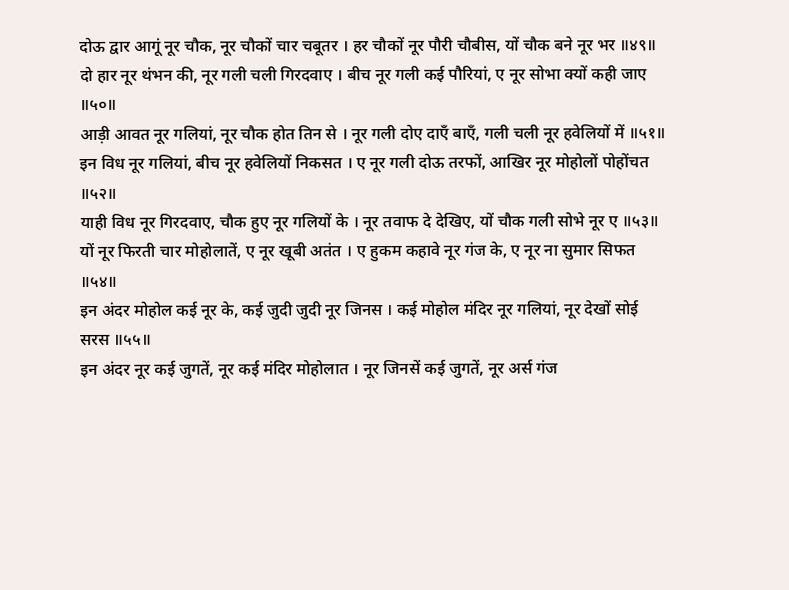दोऊ द्वार आगूं नूर चौक, नूर चौकों चार चबूतर । हर चौकों नूर पौरी चौबीस, यों चौक बने नूर भर ॥४९॥
दो हार नूर थंभन की, नूर गली चली गिरदवाए । बीच नूर गली कई पौरियां, ए नूर सोभा क्यों कही जाए ॥५०॥
आड़ी आवत नूर गलियां, नूर चौक होत तिन से । नूर गली दोए दाएँ बाएँ, गली चली नूर हवेलियों में ॥५१॥
इन विध नूर गलियां, बीच नूर हवेलियों निकसत । ए नूर गली दोऊ तरफों, आखिर नूर मोहोलों पोहोंचत ॥५२॥
याही विध नूर गिरदवाए, चौक हुए नूर गलियों के । नूर तवाफ दे देखिए, यों चौक गली सोभे नूर ए ॥५३॥
यों नूर फिरती चार मोहोलातें, ए नूर खूबी अतंत । ए हुकम कहावे नूर गंज के, ए नूर ना सुमार सिफत ॥५४॥
इन अंदर मोहोल कई नूर के, कई जुदी जुदी नूर जिनस । कई मोहोल मंदिर नूर गलियां, नूर देखों सोई सरस ॥५५॥
इन अंदर नूर कई जुगतें, नूर कई मंदिर मोहोलात । नूर जिनसें कई जुगतें, नूर अर्स गंज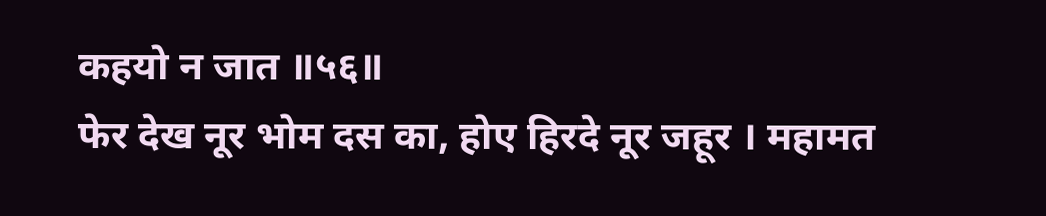कहयो न जात ॥५६॥
फेर देख नूर भोम दस का, होए हिरदे नूर जहूर । महामत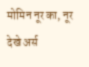मोमिन नूर का, नूर देखे अर्स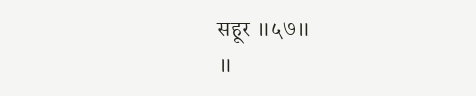सहूर ॥५७॥
॥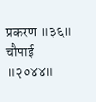प्रकरण ॥३६॥ चौपाई ॥२०४४॥